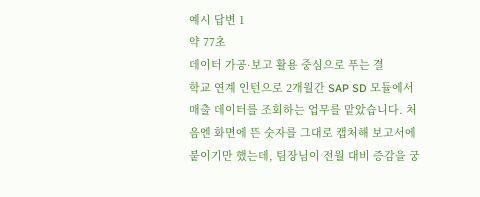예시 답변 1
약 77초
데이터 가공·보고 활용 중심으로 푸는 결
학교 연계 인턴으로 2개월간 SAP SD 모듈에서 매출 데이터를 조회하는 업무를 맡았습니다. 처음엔 화면에 뜬 숫자를 그대로 캡처해 보고서에 붙이기만 했는데, 팀장님이 전월 대비 증감을 궁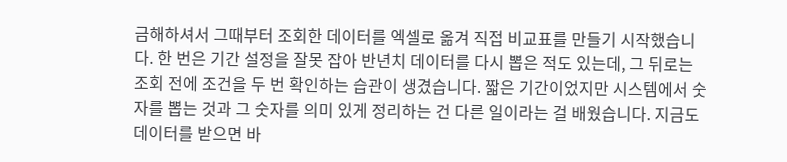금해하셔서 그때부터 조회한 데이터를 엑셀로 옮겨 직접 비교표를 만들기 시작했습니다. 한 번은 기간 설정을 잘못 잡아 반년치 데이터를 다시 뽑은 적도 있는데, 그 뒤로는 조회 전에 조건을 두 번 확인하는 습관이 생겼습니다. 짧은 기간이었지만 시스템에서 숫자를 뽑는 것과 그 숫자를 의미 있게 정리하는 건 다른 일이라는 걸 배웠습니다. 지금도 데이터를 받으면 바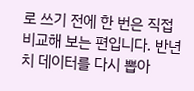로 쓰기 전에 한 번은 직접 비교해 보는 편입니다. 반년치 데이터를 다시 뽑아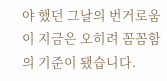야 했던 그날의 번거로움이 지금은 오히려 꼼꼼함의 기준이 됐습니다.